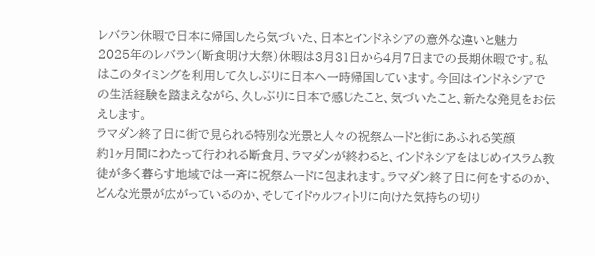レバラン休暇で日本に帰国したら気づいた、日本とインドネシアの意外な違いと魅力
2025年のレバラン(断食明け大祭)休暇は3月31日から4月7日までの長期休暇です。私はこのタイミングを利用して久しぶりに日本へ一時帰国しています。今回はインドネシアでの生活経験を踏まえながら、久しぶりに日本で感じたこと、気づいたこと、新たな発見をお伝えします。
ラマダン終了日に街で見られる特別な光景と人々の祝祭ムードと街にあふれる笑顔
約1ヶ月間にわたって行われる断食月、ラマダンが終わると、インドネシアをはじめイスラム教徒が多く暮らす地域では一斉に祝祭ムードに包まれます。ラマダン終了日に何をするのか、どんな光景が広がっているのか、そしてイドゥルフィトリに向けた気持ちの切り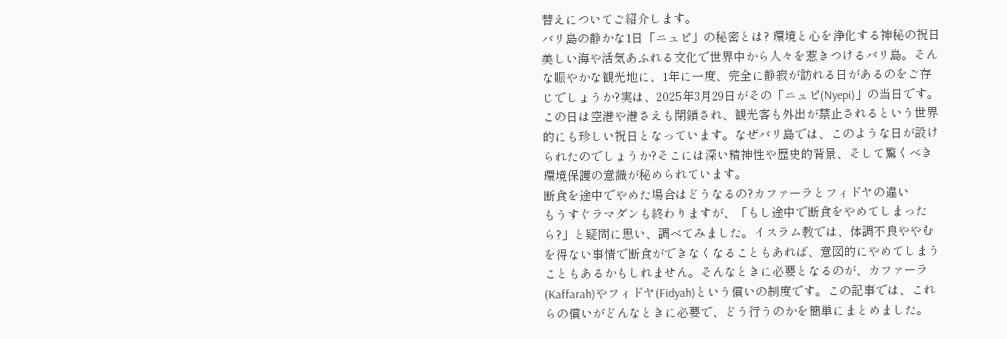替えについてご紹介します。
バリ島の静かな1日「ニュピ」の秘密とは? 環境と心を浄化する神秘の祝日
美しい海や活気あふれる文化で世界中から人々を惹きつけるバリ島。そんな賑やかな観光地に、1年に一度、完全に静寂が訪れる日があるのをご存じでしょうか?実は、2025年3月29日がその「ニュピ(Nyepi)」の当日です。この日は空港や港さえも閉鎖され、観光客も外出が禁止されるという世界的にも珍しい祝日となっています。なぜバリ島では、このような日が設けられたのでしょうか?そこには深い精神性や歴史的背景、そして驚くべき環境保護の意識が秘められています。
断食を途中でやめた場合はどうなるの?カファーラとフィドヤの違い
もうすぐラマダンも終わりますが、「もし途中で断食をやめてしまったら?」と疑問に思い、調べてみました。イスラム教では、体調不良ややむを得ない事情で断食ができなくなることもあれば、意図的にやめてしまうこともあるかもしれません。そんなときに必要となるのが、カファーラ(Kaffarah)やフィドヤ(Fidyah)という償いの制度です。この記事では、これらの償いがどんなときに必要で、どう行うのかを簡単にまとめました。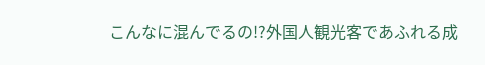こんなに混んでるの!?外国人観光客であふれる成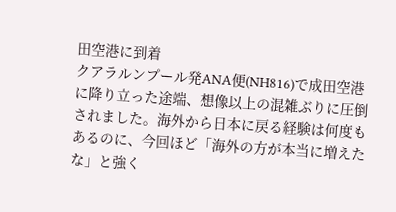田空港に到着
クアラルンプール発ANA便(NH816)で成田空港に降り立った途端、想像以上の混雑ぶりに圧倒されました。海外から日本に戻る経験は何度もあるのに、今回ほど「海外の方が本当に増えたな」と強く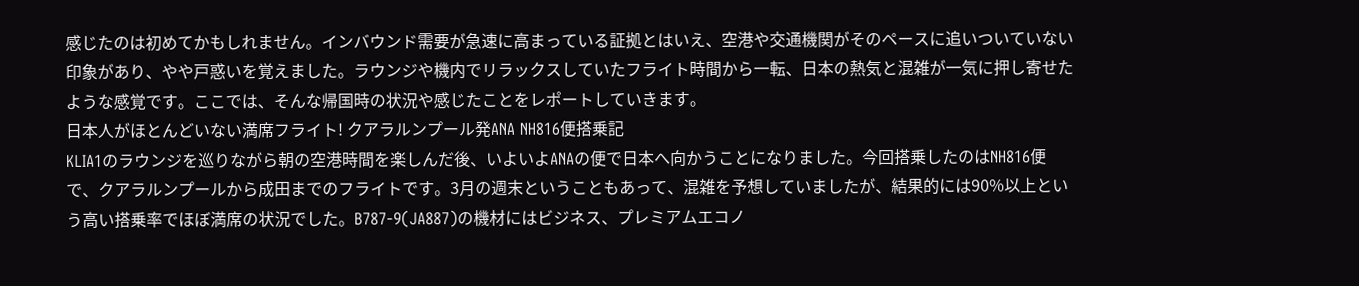感じたのは初めてかもしれません。インバウンド需要が急速に高まっている証拠とはいえ、空港や交通機関がそのペースに追いついていない印象があり、やや戸惑いを覚えました。ラウンジや機内でリラックスしていたフライト時間から一転、日本の熱気と混雑が一気に押し寄せたような感覚です。ここでは、そんな帰国時の状況や感じたことをレポートしていきます。
日本人がほとんどいない満席フライト! クアラルンプール発ANA NH816便搭乗記
KLIA1のラウンジを巡りながら朝の空港時間を楽しんだ後、いよいよANAの便で日本へ向かうことになりました。今回搭乗したのはNH816便で、クアラルンプールから成田までのフライトです。3月の週末ということもあって、混雑を予想していましたが、結果的には90%以上という高い搭乗率でほぼ満席の状況でした。B787-9(JA887)の機材にはビジネス、プレミアムエコノ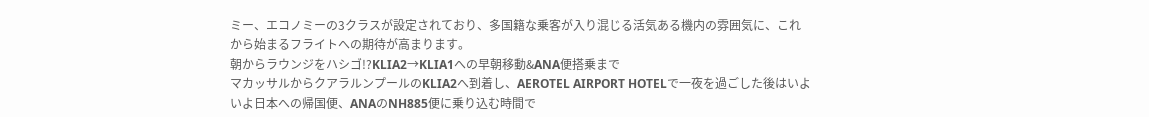ミー、エコノミーの3クラスが設定されており、多国籍な乗客が入り混じる活気ある機内の雰囲気に、これから始まるフライトへの期待が高まります。
朝からラウンジをハシゴ!?KLIA2→KLIA1への早朝移動&ANA便搭乗まで
マカッサルからクアラルンプールのKLIA2へ到着し、AEROTEL AIRPORT HOTELで一夜を過ごした後はいよいよ日本への帰国便、ANAのNH885便に乗り込む時間で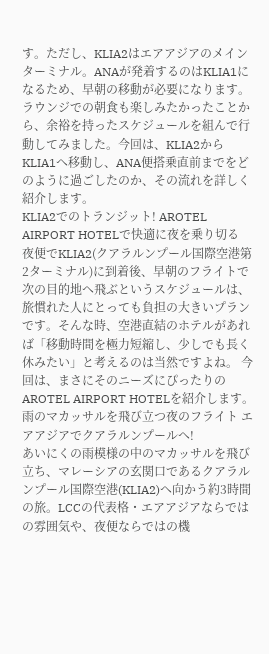す。ただし、KLIA2はエアアジアのメインターミナル。ANAが発着するのはKLIA1になるため、早朝の移動が必要になります。 ラウンジでの朝食も楽しみたかったことから、余裕を持ったスケジュールを組んで行動してみました。今回は、KLIA2からKLIA1へ移動し、ANA便搭乗直前までをどのように過ごしたのか、その流れを詳しく紹介します。
KLIA2でのトランジット! AROTEL AIRPORT HOTELで快適に夜を乗り切る
夜便でKLIA2(クアラルンプール国際空港第2ターミナル)に到着後、早朝のフライトで次の目的地へ飛ぶというスケジュールは、旅慣れた人にとっても負担の大きいプランです。そんな時、空港直結のホテルがあれば「移動時間を極力短縮し、少しでも長く休みたい」と考えるのは当然ですよね。 今回は、まさにそのニーズにぴったりのAROTEL AIRPORT HOTELを紹介します。
雨のマカッサルを飛び立つ夜のフライト エアアジアでクアラルンプールへ!
あいにくの雨模様の中のマカッサルを飛び立ち、マレーシアの玄関口であるクアラルンプール国際空港(KLIA2)へ向かう約3時間の旅。LCCの代表格・エアアジアならではの雰囲気や、夜便ならではの機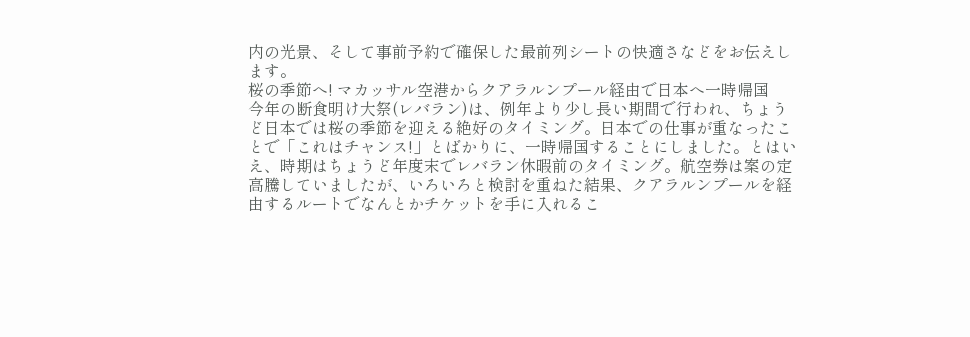内の光景、そして事前予約で確保した最前列シートの快適さなどをお伝えします。
桜の季節へ! マカッサル空港からクアラルンプール経由で日本へ一時帰国
今年の断食明け大祭(レバラン)は、例年より少し長い期間で行われ、ちょうど日本では桜の季節を迎える絶好のタイミング。日本での仕事が重なったことで「これはチャンス!」とばかりに、一時帰国することにしました。とはいえ、時期はちょうど年度末でレバラン休暇前のタイミング。航空券は案の定高騰していましたが、いろいろと検討を重ねた結果、クアラルンプールを経由するルートでなんとかチケットを手に入れるこ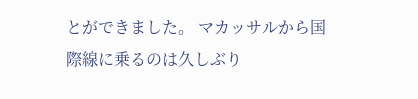とができました。 マカッサルから国際線に乗るのは久しぶり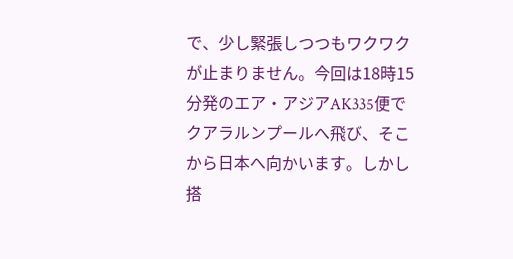で、少し緊張しつつもワクワクが止まりません。今回は18時15分発のエア・アジアAK335便でクアラルンプールへ飛び、そこから日本へ向かいます。しかし搭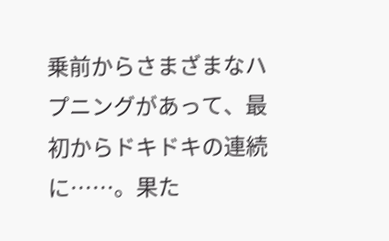乗前からさまざまなハプニングがあって、最初からドキドキの連続に……。果た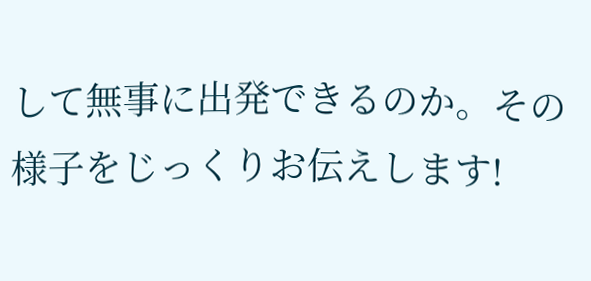して無事に出発できるのか。その様子をじっくりお伝えします!